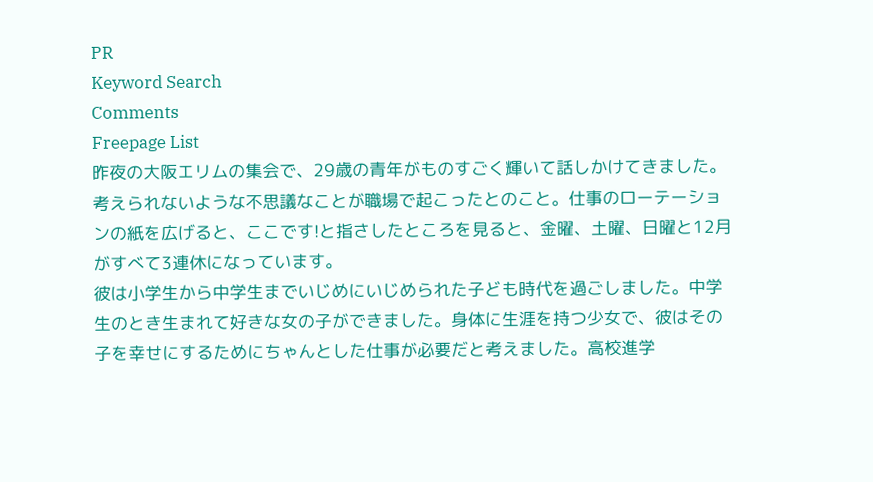PR
Keyword Search
Comments
Freepage List
昨夜の大阪エリムの集会で、29歳の青年がものすごく輝いて話しかけてきました。考えられないような不思議なことが職場で起こったとのこと。仕事のローテーションの紙を広げると、ここです!と指さしたところを見ると、金曜、土曜、日曜と12月がすべて3連休になっています。
彼は小学生から中学生までいじめにいじめられた子ども時代を過ごしました。中学生のとき生まれて好きな女の子ができました。身体に生涯を持つ少女で、彼はその子を幸せにするためにちゃんとした仕事が必要だと考えました。高校進学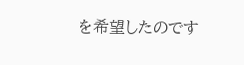を希望したのです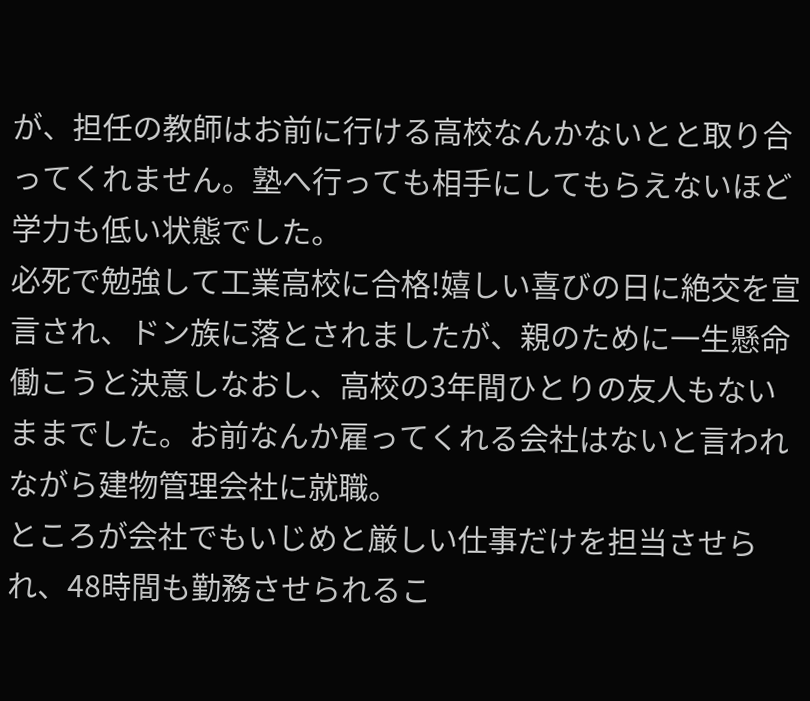が、担任の教師はお前に行ける高校なんかないとと取り合ってくれません。塾へ行っても相手にしてもらえないほど学力も低い状態でした。
必死で勉強して工業高校に合格!嬉しい喜びの日に絶交を宣言され、ドン族に落とされましたが、親のために一生懸命働こうと決意しなおし、高校の3年間ひとりの友人もないままでした。お前なんか雇ってくれる会社はないと言われながら建物管理会社に就職。
ところが会社でもいじめと厳しい仕事だけを担当させられ、48時間も勤務させられるこ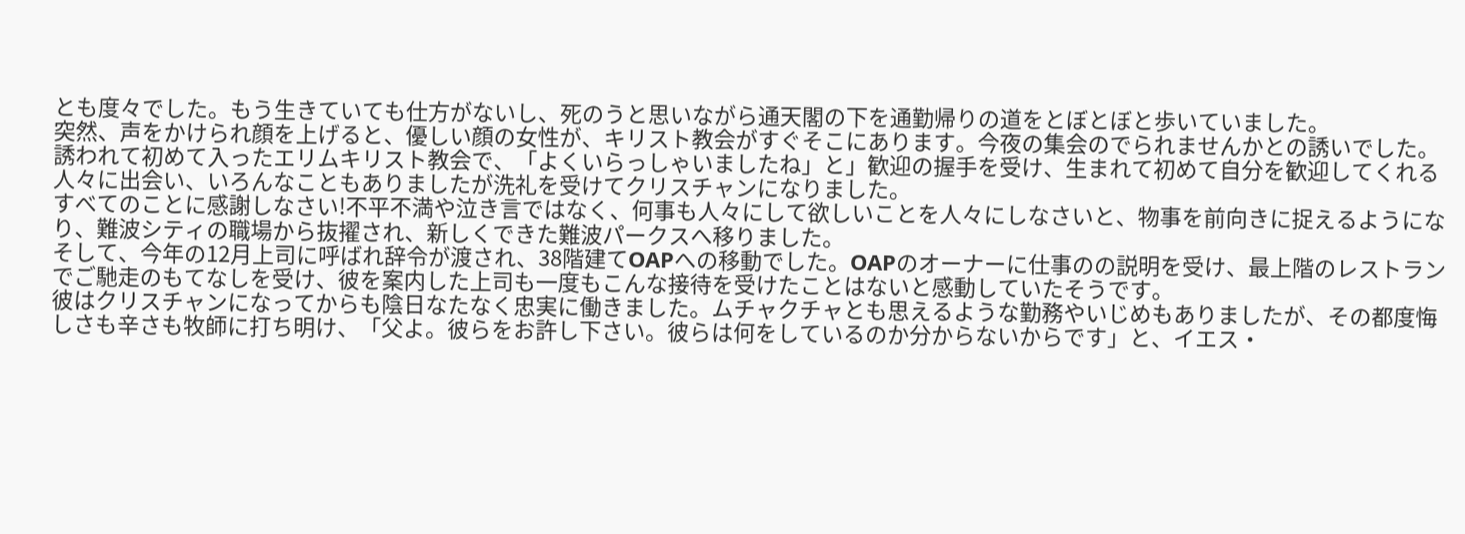とも度々でした。もう生きていても仕方がないし、死のうと思いながら通天閣の下を通勤帰りの道をとぼとぼと歩いていました。
突然、声をかけられ顔を上げると、優しい顔の女性が、キリスト教会がすぐそこにあります。今夜の集会のでられませんかとの誘いでした。誘われて初めて入ったエリムキリスト教会で、「よくいらっしゃいましたね」と」歓迎の握手を受け、生まれて初めて自分を歓迎してくれる人々に出会い、いろんなこともありましたが洗礼を受けてクリスチャンになりました。
すべてのことに感謝しなさい!不平不満や泣き言ではなく、何事も人々にして欲しいことを人々にしなさいと、物事を前向きに捉えるようになり、難波シティの職場から抜擢され、新しくできた難波パークスへ移りました。
そして、今年の12月上司に呼ばれ辞令が渡され、38階建てOAPへの移動でした。OAPのオーナーに仕事のの説明を受け、最上階のレストランでご馳走のもてなしを受け、彼を案内した上司も一度もこんな接待を受けたことはないと感動していたそうです。
彼はクリスチャンになってからも陰日なたなく忠実に働きました。ムチャクチャとも思えるような勤務やいじめもありましたが、その都度悔しさも辛さも牧師に打ち明け、「父よ。彼らをお許し下さい。彼らは何をしているのか分からないからです」と、イエス・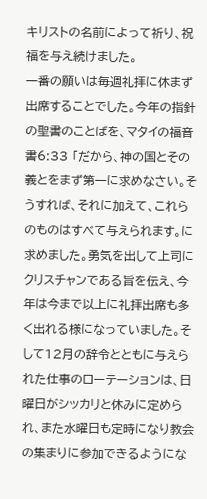キリストの名前によって祈り、祝福を与え続けました。
一番の願いは毎週礼拝に休まず出席することでした。今年の指針の聖書のことばを、マタイの福音書6:33 「だから、神の国とその義とをまず第一に求めなさい。そうすれば、それに加えて、これらのものはすべて与えられます。に求めました。勇気を出して上司にクリスチャンである旨を伝え、今年は今まで以上に礼拝出席も多く出れる様になっていました。そして12月の辞令とともに与えられた仕事のローテーションは、日曜日がシッカリと休みに定められ、また水曜日も定時になり教会の集まりに参加できるようにな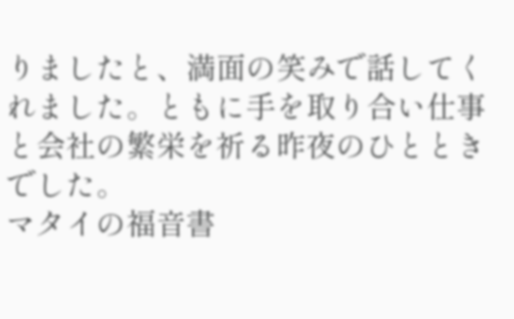りましたと、満面の笑みで話してくれました。ともに手を取り合い仕事と会社の繁栄を祈る昨夜のひとときでした。
マタイの福音書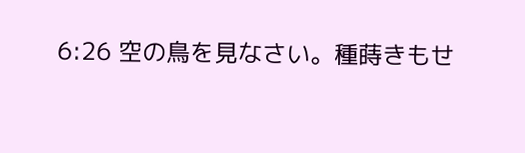6:26 空の鳥を見なさい。種蒔きもせ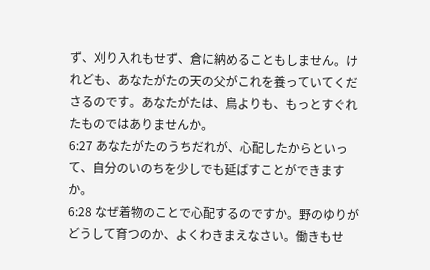ず、刈り入れもせず、倉に納めることもしません。けれども、あなたがたの天の父がこれを養っていてくださるのです。あなたがたは、鳥よりも、もっとすぐれたものではありませんか。
6:27 あなたがたのうちだれが、心配したからといって、自分のいのちを少しでも延ばすことができますか。
6:28 なぜ着物のことで心配するのですか。野のゆりがどうして育つのか、よくわきまえなさい。働きもせ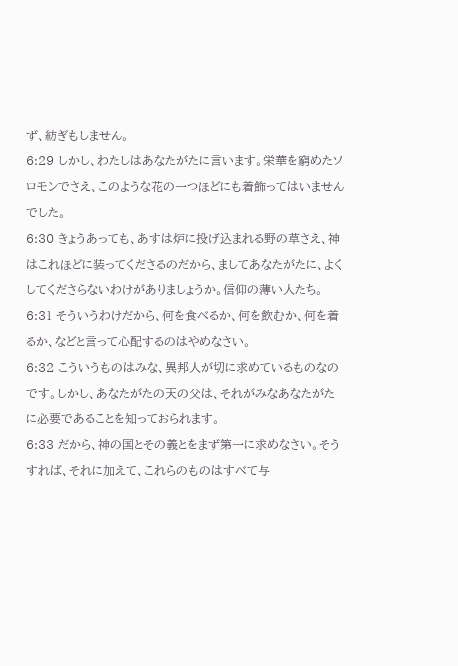ず、紡ぎもしません。
6:29 しかし、わたしはあなたがたに言います。栄華を窮めたソロモンでさえ、このような花の一つほどにも着飾ってはいませんでした。
6:30 きょうあっても、あすは炉に投げ込まれる野の草さえ、神はこれほどに装ってくださるのだから、ましてあなたがたに、よくしてくださらないわけがありましょうか。信仰の薄い人たち。
6:31 そういうわけだから、何を食べるか、何を飲むか、何を着るか、などと言って心配するのはやめなさい。
6:32 こういうものはみな、異邦人が切に求めているものなのです。しかし、あなたがたの天の父は、それがみなあなたがたに必要であることを知っておられます。
6:33 だから、神の国とその義とをまず第一に求めなさい。そうすれば、それに加えて、これらのものはすべて与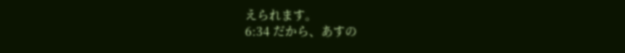えられます。
6:34 だから、あすの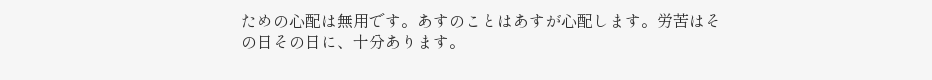ための心配は無用です。あすのことはあすが心配します。労苦はその日その日に、十分あります。